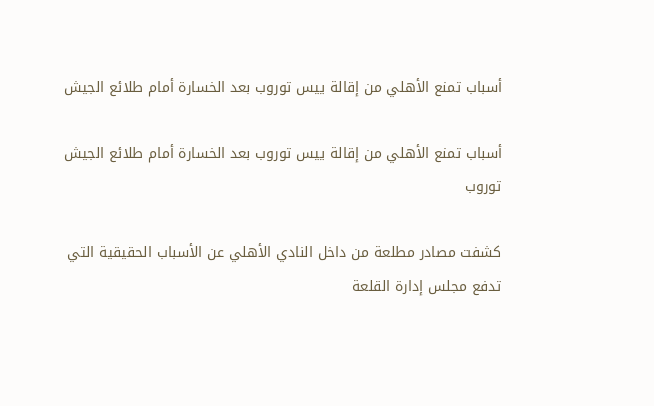أسباب تمنع الأهلي من إقالة ييس توروب بعد الخسارة أمام طلائع الجيش

أسباب تمنع الأهلي من إقالة ييس توروب بعد الخسارة أمام طلائع الجيش
توروب

كشفت مصادر مطلعة من داخل النادي الأهلي عن الأسباب الحقيقية التي تدفع مجلس إدارة القلعة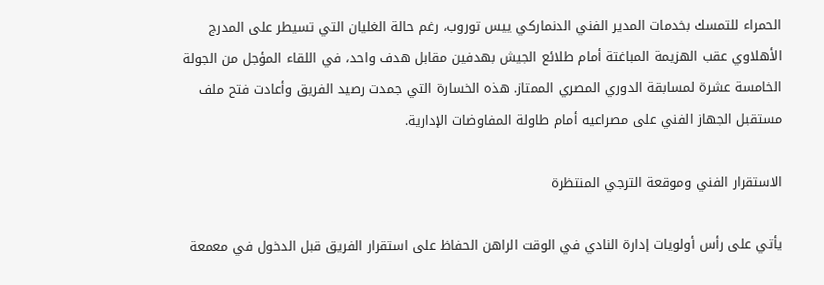الحمراء للتمسك بخدمات المدير الفني الدنماركي ييس توروب، رغم حالة الغليان التي تسيطر على المدرج الأهلاوي عقب الهزيمة المباغتة أمام طلائع الجيش بهدفين مقابل هدف واحد، في اللقاء المؤجل من الجولة الخامسة عشرة لمسابقة الدوري المصري الممتاز. هذه الخسارة التي جمدت رصيد الفريق وأعادت فتح ملف مستقبل الجهاز الفني على مصراعيه أمام طاولة المفاوضات الإدارية.

الاستقرار الفني وموقعة الترجي المنتظرة

يأتي على رأس أولويات إدارة النادي في الوقت الراهن الحفاظ على استقرار الفريق قبل الدخول في معمعة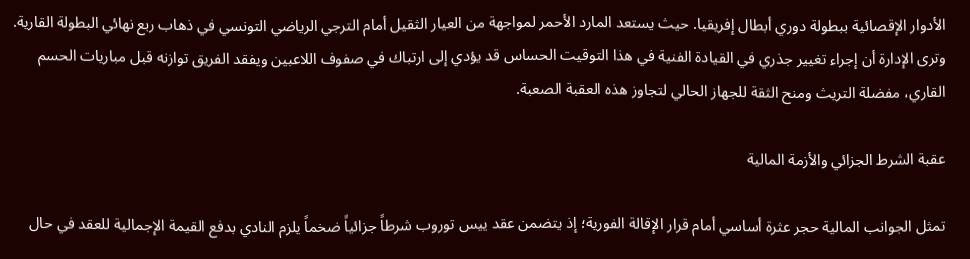الأدوار الإقصائية ببطولة دوري أبطال إفريقيا. حيث يستعد المارد الأحمر لمواجهة من العيار الثقيل أمام الترجي الرياضي التونسي في ذهاب ربع نهائي البطولة القارية. وترى الإدارة أن إجراء تغيير جذري في القيادة الفنية في هذا التوقيت الحساس قد يؤدي إلى ارتباك في صفوف اللاعبين ويفقد الفريق توازنه قبل مباريات الحسم القاري، مفضلة التريث ومنح الثقة للجهاز الحالي لتجاوز هذه العقبة الصعبة.

عقبة الشرط الجزائي والأزمة المالية

تمثل الجوانب المالية حجر عثرة أساسي أمام قرار الإقالة الفورية؛ إذ يتضمن عقد ييس توروب شرطاً جزائياً ضخماً يلزم النادي بدفع القيمة الإجمالية للعقد في حال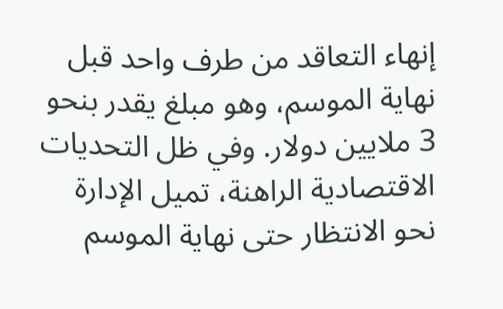إنهاء التعاقد من طرف واحد قبل نهاية الموسم، وهو مبلغ يقدر بنحو 3 ملايين دولار. وفي ظل التحديات الاقتصادية الراهنة، تميل الإدارة نحو الانتظار حتى نهاية الموسم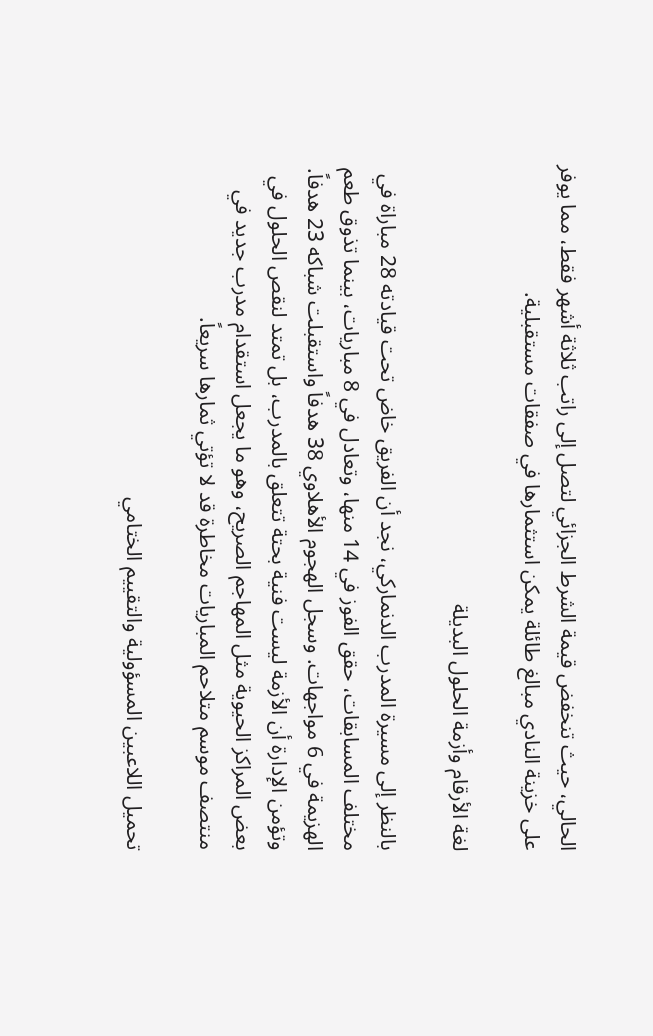الحالي، حيث تنخفض قيمة الشرط الجزائي لتصل إلى راتب ثلاثة أشهر فقط، مما يوفر على خزينة النادي مبالغ طائلة يمكن استثمارها في صفقات مستقبلية.

لغة الأرقام وأزمة الحلول البديلة

بالنظر إلى مسيرة المدرب الدنماركي، نجد أن الفريق خاض تحت قيادته 28 مباراة في مختلف المسابقات، حقق الفوز في 14 منها، وتعادل في 8 مباريات، بينما تذوق طعم الهزيمة في 6 مواجهات. وسجل الهجوم الأهلاوي 38 هدفاً واستقبلت شباكه 23 هدفاً. وتؤمن الإدارة أن الأزمة ليست فنية بحتة تتعلق بالمدرب، بل تمتد لنقص الحلول في بعض المراكز الحيوية مثل المهاجم الصريح، وهو ما يجعل استقدام مدرب جديد في منتصف موسم متلاحم المباريات مخاطرة قد لا تؤتي ثمارها سريعاً.

تحميل اللاعبين المسؤولية والتقييم الختامي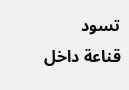تسود قناعة داخل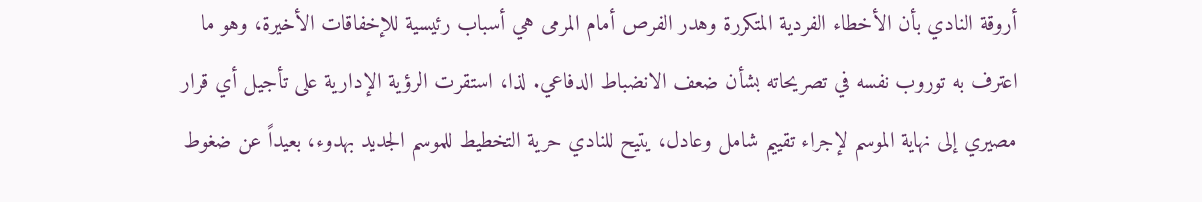أروقة النادي بأن الأخطاء الفردية المتكررة وهدر الفرص أمام المرمى هي أسباب رئيسية للإخفاقات الأخيرة، وهو ما اعترف به توروب نفسه في تصريحاته بشأن ضعف الانضباط الدفاعي. لذا، استقرت الرؤية الإدارية على تأجيل أي قرار مصيري إلى نهاية الموسم لإجراء تقييم شامل وعادل، يتيح للنادي حرية التخطيط للموسم الجديد بهدوء، بعيداً عن ضغوط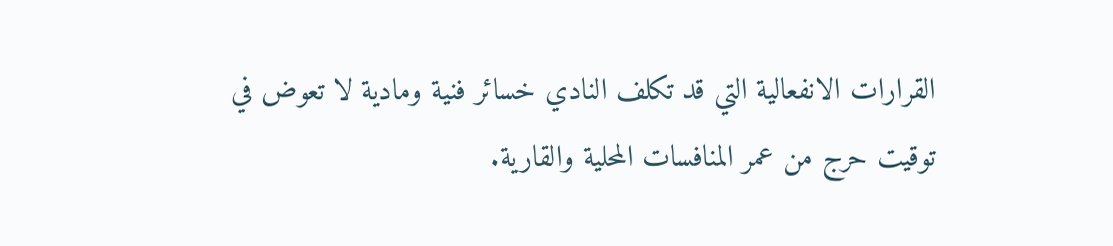القرارات الانفعالية التي قد تكلف النادي خسائر فنية ومادية لا تعوض في توقيت حرج من عمر المنافسات المحلية والقارية.